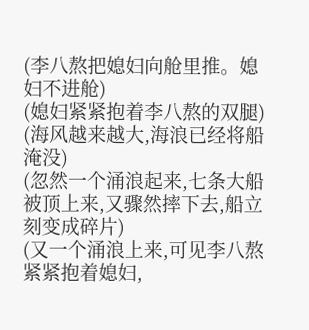(李八熬把媳妇向舱里推。媳妇不进舱)
(媳妇紧紧抱着李八熬的双腿)
(海风越来越大,海浪已经将船淹没)
(忽然一个涌浪起来,七条大船被顶上来,又骤然摔下去,船立刻变成碎片)
(又一个涌浪上来,可见李八熬紧紧抱着媳妇,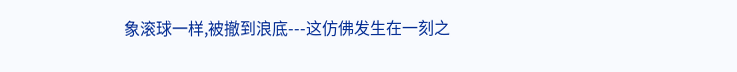象滚球一样,被撤到浪底---这仿佛发生在一刻之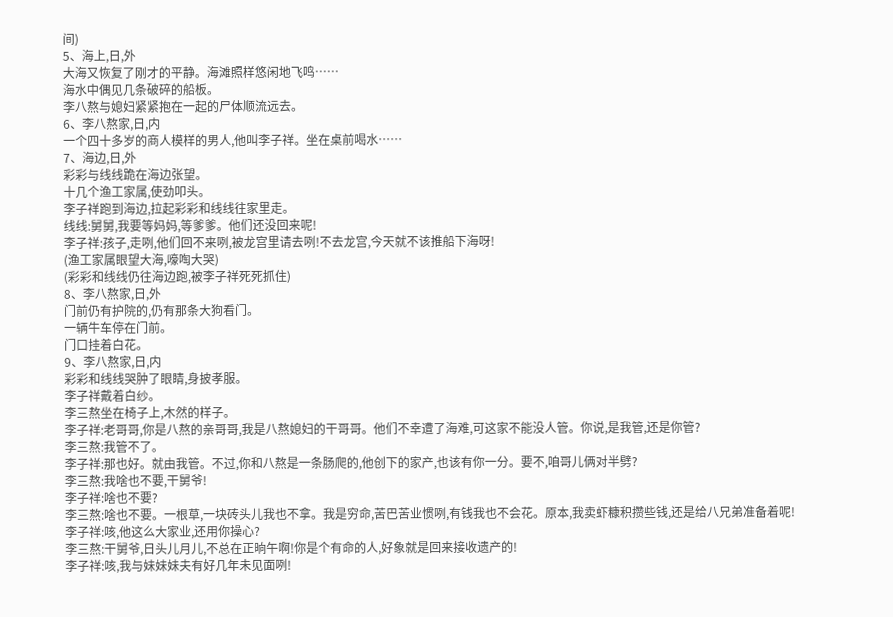间)
5、海上,日,外
大海又恢复了刚才的平静。海滩照样悠闲地飞鸣……
海水中偶见几条破碎的船板。
李八熬与媳妇紧紧抱在一起的尸体顺流远去。
6、李八熬家,日,内
一个四十多岁的商人模样的男人,他叫李子祥。坐在桌前喝水……
7、海边,日,外
彩彩与线线跪在海边张望。
十几个渔工家属,使劲叩头。
李子祥跑到海边,拉起彩彩和线线往家里走。
线线:舅舅,我要等妈妈,等爹爹。他们还没回来呢!
李子祥:孩子,走咧,他们回不来咧,被龙宫里请去咧!不去龙宫,今天就不该推船下海呀!
(渔工家属眼望大海,嚎啕大哭)
(彩彩和线线仍往海边跑,被李子祥死死抓住)
8、李八熬家,日,外
门前仍有护院的,仍有那条大狗看门。
一辆牛车停在门前。
门口挂着白花。
9、李八熬家,日,内
彩彩和线线哭肿了眼睛,身披孝服。
李子祥戴着白纱。
李三熬坐在椅子上,木然的样子。
李子祥:老哥哥,你是八熬的亲哥哥,我是八熬媳妇的干哥哥。他们不幸遭了海难,可这家不能没人管。你说,是我管,还是你管?
李三熬:我管不了。
李子祥:那也好。就由我管。不过,你和八熬是一条肠爬的,他创下的家产,也该有你一分。要不,咱哥儿俩对半劈?
李三熬:我啥也不要,干舅爷!
李子祥:啥也不要?
李三熬:啥也不要。一根草,一块砖头儿我也不拿。我是穷命,苦巴苦业惯咧,有钱我也不会花。原本,我卖虾糠积攒些钱,还是给八兄弟准备着呢!
李子祥:咳,他这么大家业,还用你操心?
李三熬:干舅爷,日头儿月儿,不总在正晌午啊!你是个有命的人,好象就是回来接收遗产的!
李子祥:咳,我与妹妹妹夫有好几年未见面咧!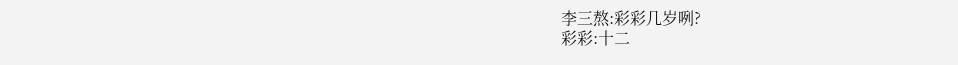李三熬:彩彩几岁咧?
彩彩:十二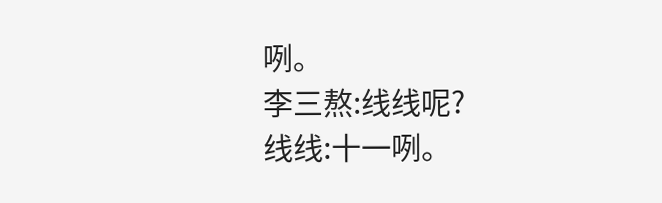咧。
李三熬:线线呢?
线线:十一咧。